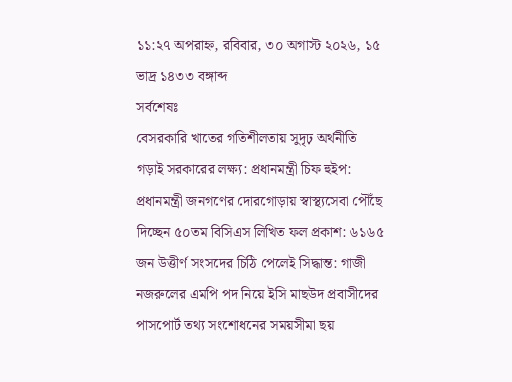১১:২৭ অপরাহ্ন, রবিবার, ৩০ অগাস্ট ২০২৬, ১৫ ভাদ্র ১৪৩৩ বঙ্গাব্দ
সর্বশেষঃ
বেসরকারি খাতের গতিশীলতায় সুদৃঢ় অর্থনীতি গড়াই সরকারের লক্ষ্য: প্রধানমন্ত্রী চিফ হুইপ: প্রধানমন্ত্রী জনগণের দোরগোড়ায় স্বাস্থ্যসেবা পৌঁছে দিচ্ছেন ৫০তম বিসিএস লিখিত ফল প্রকাশ: ৬১৬৫ জন উত্তীর্ণ সংসদের চিঠি পেলেই সিদ্ধান্ত: গাজী নজরুলের এমপি পদ নিয়ে ইসি মাছউদ প্রবাসীদের পাসপোর্ট তথ্য সংশোধনের সময়সীমা ছয়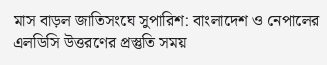মাস বাড়ল জাতিসংঘে সুপারিশ: বাংলাদেশ ও নেপালের এলডিসি উত্তরণের প্রস্তুতি সময়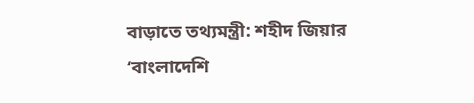বাড়াতে তথ্যমন্ত্রী: শহীদ জিয়ার ‘বাংলাদেশি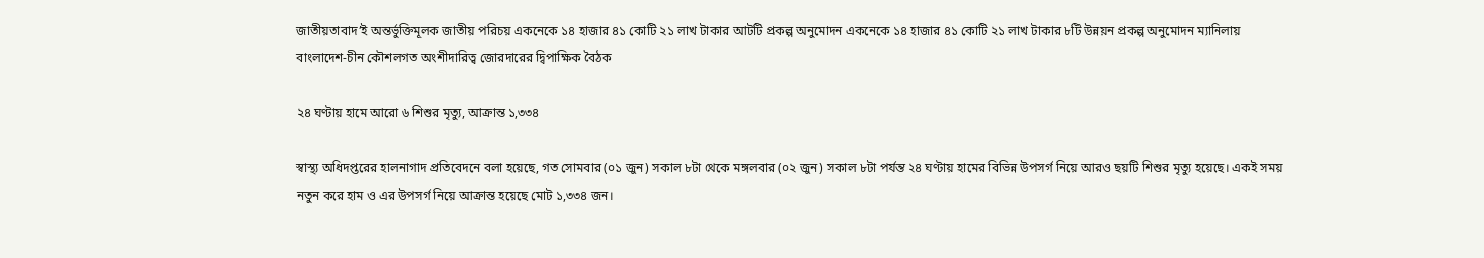জাতীয়তাবাদ’ই অন্তর্ভুক্তিমূলক জাতীয় পরিচয় একনেকে ১৪ হাজার ৪১ কোটি ২১ লাখ টাকার আটটি প্রকল্প অনুমোদন একনেকে ১৪ হাজার ৪১ কোটি ২১ লাখ টাকার ৮টি উন্নয়ন প্রকল্প অনুমোদন ম্যানিলায় বাংলাদেশ-চীন কৌশলগত অংশীদারিত্ব জোরদারের দ্বিপাক্ষিক বৈঠক

২৪ ঘণ্টায় হামে আরো ৬ শিশুর মৃত্যু, আক্রান্ত ১,৩৩৪

স্বাস্থ্য অধিদপ্তরের হালনাগাদ প্রতিবেদনে বলা হয়েছে, গত সোমবার (০১ জুন) সকাল ৮টা থেকে মঙ্গলবার (০২ জুন) সকাল ৮টা পর্যন্ত ২৪ ঘণ্টায় হামের বিভিন্ন উপসর্গ নিয়ে আরও ছয়টি শিশুর মৃত্যু হয়েছে। একই সময় নতুন করে হাম ও এর উপসর্গ নিয়ে আক্রান্ত হয়েছে মোট ১,৩৩৪ জন।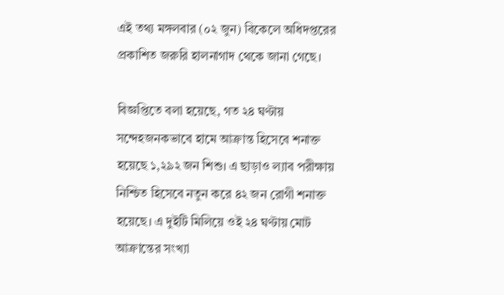এই তথ্য মঙ্গলবার (০২ জুন) বিকেলে অধিদপ্তরের প্রকাশিত জরুরি হালনাগাদ থেকে জানা গেছে।

বিজ্ঞপ্তিতে বলা হয়েছে, গত ২৪ ঘণ্টায় সন্দেহজনকভাবে হামে আক্রান্ত হিসেবে শনাক্ত হয়েছে ১,২৯২ জন শিশু। এ ছাড়াও ল্যাব পরীক্ষায় নিশ্চিত হিসেবে নতুন করে ৪২ জন রোগী শনাক্ত হয়েছে। এ দুইটি মিলিয়ে ওই ২৪ ঘণ্টায় মোট আক্রান্তের সংখ্যা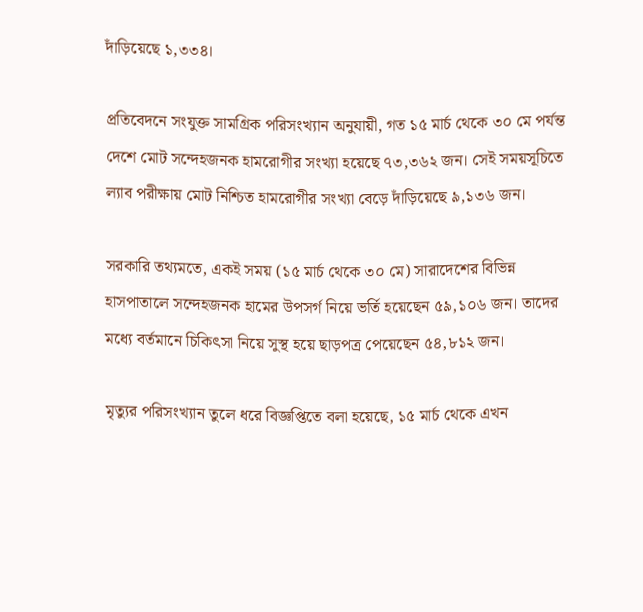দাঁড়িয়েছে ১,৩৩৪।

প্রতিবেদনে সংযুক্ত সামগ্রিক পরিসংখ্যান অনুযায়ী, গত ১৫ মার্চ থেকে ৩০ মে পর্যন্ত দেশে মোট সন্দেহজনক হামরোগীর সংখ্যা হয়েছে ৭৩,৩৬২ জন। সেই সময়সূচিতে ল্যাব পরীক্ষায় মোট নিশ্চিত হামরোগীর সংখ্যা বেড়ে দাঁড়িয়েছে ৯,১৩৬ জন।

সরকারি তথ্যমতে, একই সময় (১৫ মার্চ থেকে ৩০ মে) সারাদেশের বিভিন্ন হাসপাতালে সন্দেহজনক হামের উপসর্গ নিয়ে ভর্তি হয়েছেন ৫৯,১০৬ জন। তাদের মধ্যে বর্তমানে চিকিৎসা নিয়ে সুস্থ হয়ে ছাড়পত্র পেয়েছেন ৫৪,৮১২ জন।

মৃত্যুর পরিসংখ্যান তুলে ধরে বিজ্ঞপ্তিতে বলা হয়েছে, ১৫ মার্চ থেকে এখন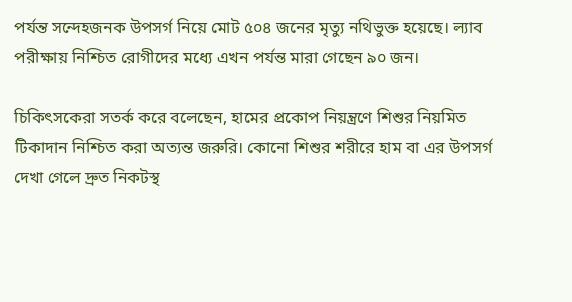পর্যন্ত সন্দেহজনক উপসর্গ নিয়ে মোট ৫০৪ জনের মৃত্যু নথিভুক্ত হয়েছে। ল্যাব পরীক্ষায় নিশ্চিত রোগীদের মধ্যে এখন পর্যন্ত মারা গেছেন ৯০ জন।

চিকিৎসকেরা সতর্ক করে বলেছেন, হামের প্রকোপ নিয়ন্ত্রণে শিশুর নিয়মিত টিকাদান নিশ্চিত করা অত্যন্ত জরুরি। কোনো শিশুর শরীরে হাম বা এর উপসর্গ দেখা গেলে দ্রুত নিকটস্থ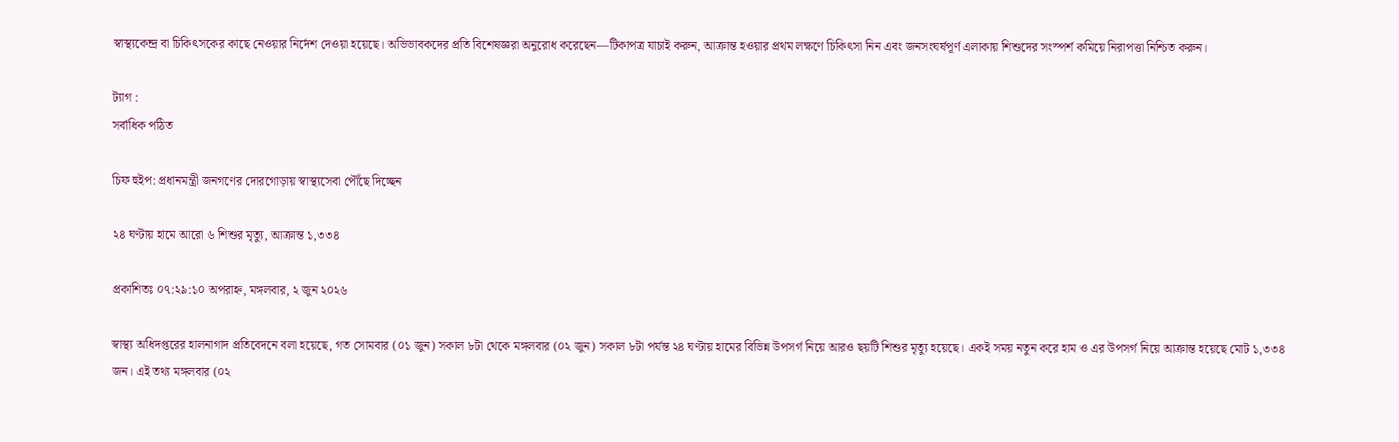স্বাস্থ্যকেন্দ্র বা চিকিৎসকের কাছে নেওয়ার নির্দেশ দেওয়া হয়েছে। অভিভাবকদের প্রতি বিশেষজ্ঞরা অনুরোধ করেছেন—টিকাপত্র যাচাই করুন, আক্রান্ত হওয়ার প্রথম লক্ষণে চিকিৎসা নিন এবং জনসংঘর্ষপূর্ণ এলাকায় শিশুদের সংস্পর্শ কমিয়ে নিরাপত্তা নিশ্চিত করুন।

ট্যাগ :
সর্বাধিক পঠিত

চিফ হুইপ: প্রধানমন্ত্রী জনগণের দোরগোড়ায় স্বাস্থ্যসেবা পৌঁছে দিচ্ছেন

২৪ ঘণ্টায় হামে আরো ৬ শিশুর মৃত্যু, আক্রান্ত ১,৩৩৪

প্রকাশিতঃ ০৭:২৯:১০ অপরাহ্ন, মঙ্গলবার, ২ জুন ২০২৬

স্বাস্থ্য অধিদপ্তরের হালনাগাদ প্রতিবেদনে বলা হয়েছে, গত সোমবার (০১ জুন) সকাল ৮টা থেকে মঙ্গলবার (০২ জুন) সকাল ৮টা পর্যন্ত ২৪ ঘণ্টায় হামের বিভিন্ন উপসর্গ নিয়ে আরও ছয়টি শিশুর মৃত্যু হয়েছে। একই সময় নতুন করে হাম ও এর উপসর্গ নিয়ে আক্রান্ত হয়েছে মোট ১,৩৩৪ জন। এই তথ্য মঙ্গলবার (০২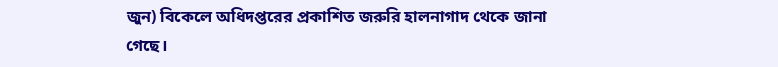জুন) বিকেলে অধিদপ্তরের প্রকাশিত জরুরি হালনাগাদ থেকে জানা গেছে।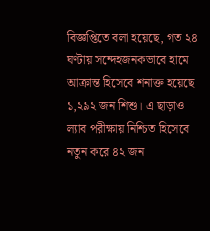বিজ্ঞপ্তিতে বলা হয়েছে, গত ২৪ ঘণ্টায় সন্দেহজনকভাবে হামে আক্রান্ত হিসেবে শনাক্ত হয়েছে ১,২৯২ জন শিশু। এ ছাড়াও ল্যাব পরীক্ষায় নিশ্চিত হিসেবে নতুন করে ৪২ জন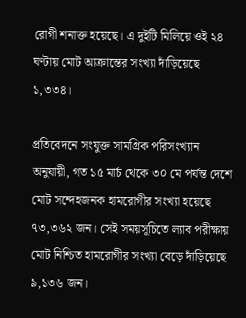রোগী শনাক্ত হয়েছে। এ দুইটি মিলিয়ে ওই ২৪ ঘণ্টায় মোট আক্রান্তের সংখ্যা দাঁড়িয়েছে ১,৩৩৪।

প্রতিবেদনে সংযুক্ত সামগ্রিক পরিসংখ্যান অনুযায়ী, গত ১৫ মার্চ থেকে ৩০ মে পর্যন্ত দেশে মোট সন্দেহজনক হামরোগীর সংখ্যা হয়েছে ৭৩,৩৬২ জন। সেই সময়সূচিতে ল্যাব পরীক্ষায় মোট নিশ্চিত হামরোগীর সংখ্যা বেড়ে দাঁড়িয়েছে ৯,১৩৬ জন।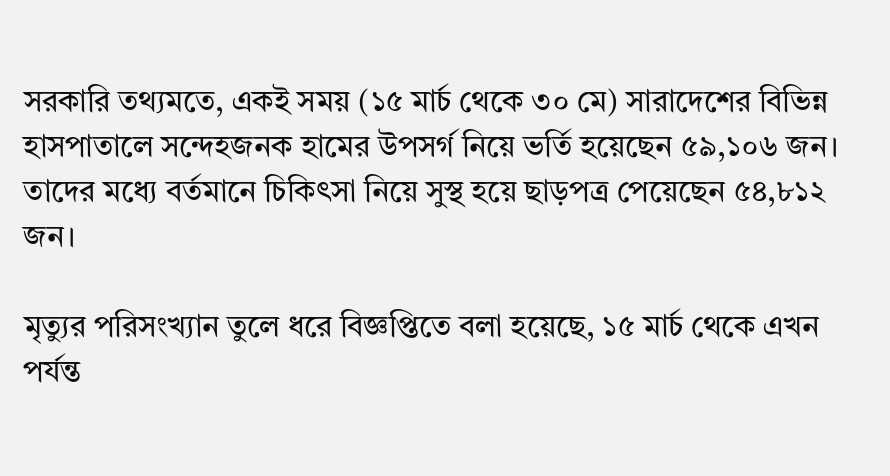সরকারি তথ্যমতে, একই সময় (১৫ মার্চ থেকে ৩০ মে) সারাদেশের বিভিন্ন হাসপাতালে সন্দেহজনক হামের উপসর্গ নিয়ে ভর্তি হয়েছেন ৫৯,১০৬ জন। তাদের মধ্যে বর্তমানে চিকিৎসা নিয়ে সুস্থ হয়ে ছাড়পত্র পেয়েছেন ৫৪,৮১২ জন।

মৃত্যুর পরিসংখ্যান তুলে ধরে বিজ্ঞপ্তিতে বলা হয়েছে, ১৫ মার্চ থেকে এখন পর্যন্ত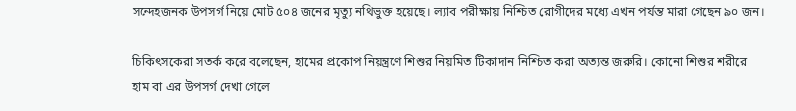সন্দেহজনক উপসর্গ নিয়ে মোট ৫০৪ জনের মৃত্যু নথিভুক্ত হয়েছে। ল্যাব পরীক্ষায় নিশ্চিত রোগীদের মধ্যে এখন পর্যন্ত মারা গেছেন ৯০ জন।

চিকিৎসকেরা সতর্ক করে বলেছেন, হামের প্রকোপ নিয়ন্ত্রণে শিশুর নিয়মিত টিকাদান নিশ্চিত করা অত্যন্ত জরুরি। কোনো শিশুর শরীরে হাম বা এর উপসর্গ দেখা গেলে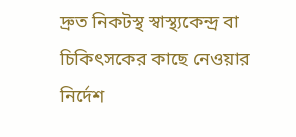দ্রুত নিকটস্থ স্বাস্থ্যকেন্দ্র বা চিকিৎসকের কাছে নেওয়ার নির্দেশ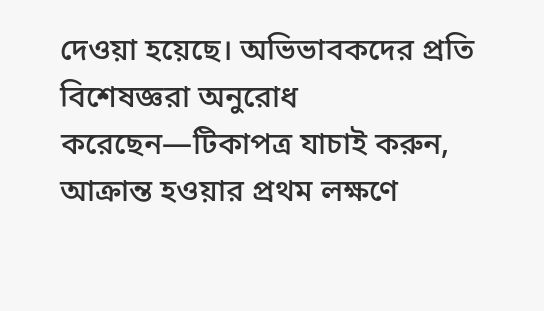দেওয়া হয়েছে। অভিভাবকদের প্রতি বিশেষজ্ঞরা অনুরোধ করেছেন—টিকাপত্র যাচাই করুন, আক্রান্ত হওয়ার প্রথম লক্ষণে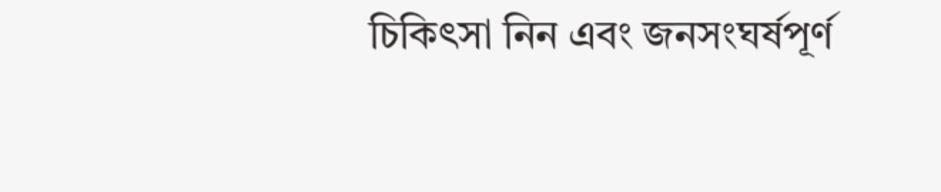চিকিৎসা নিন এবং জনসংঘর্ষপূর্ণ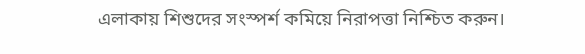এলাকায় শিশুদের সংস্পর্শ কমিয়ে নিরাপত্তা নিশ্চিত করুন।